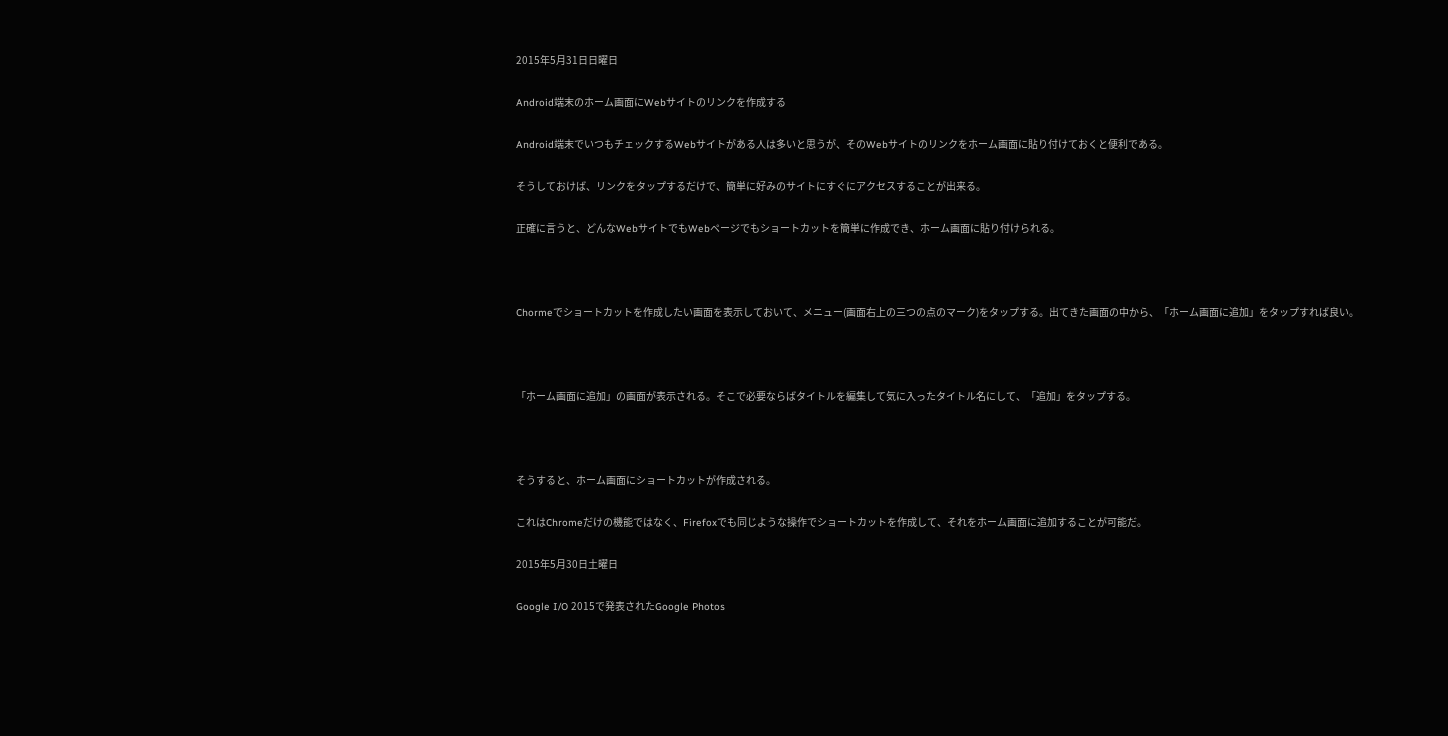2015年5月31日日曜日

Android端末のホーム画面にWebサイトのリンクを作成する

Android端末でいつもチェックするWebサイトがある人は多いと思うが、そのWebサイトのリンクをホーム画面に貼り付けておくと便利である。

そうしておけば、リンクをタップするだけで、簡単に好みのサイトにすぐにアクセスすることが出来る。

正確に言うと、どんなWebサイトでもWebページでもショートカットを簡単に作成でき、ホーム画面に貼り付けられる。



Chormeでショートカットを作成したい画面を表示しておいて、メニュー(画面右上の三つの点のマーク)をタップする。出てきた画面の中から、「ホーム画面に追加」をタップすれば良い。



「ホーム画面に追加」の画面が表示される。そこで必要ならばタイトルを編集して気に入ったタイトル名にして、「追加」をタップする。



そうすると、ホーム画面にショートカットが作成される。

これはChromeだけの機能ではなく、Firefoxでも同じような操作でショートカットを作成して、それをホーム画面に追加することが可能だ。

2015年5月30日土曜日

Google I/O 2015で発表されたGoogle Photos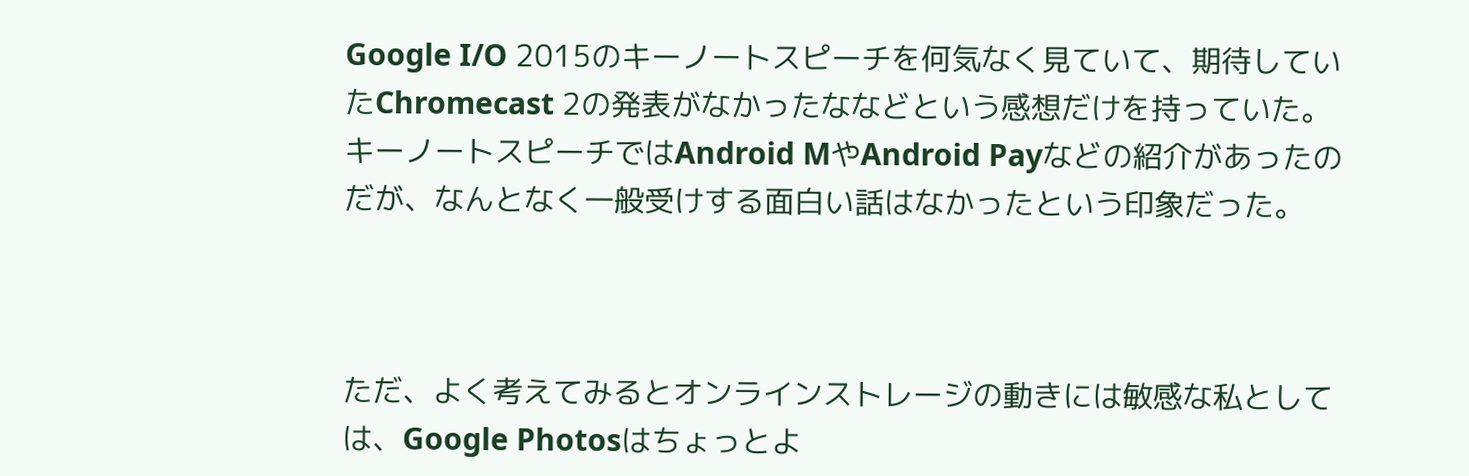Google I/O 2015のキーノートスピーチを何気なく見ていて、期待していたChromecast 2の発表がなかったななどという感想だけを持っていた。キーノートスピーチではAndroid MやAndroid Payなどの紹介があったのだが、なんとなく一般受けする面白い話はなかったという印象だった。



ただ、よく考えてみるとオンラインストレージの動きには敏感な私としては、Google Photosはちょっとよ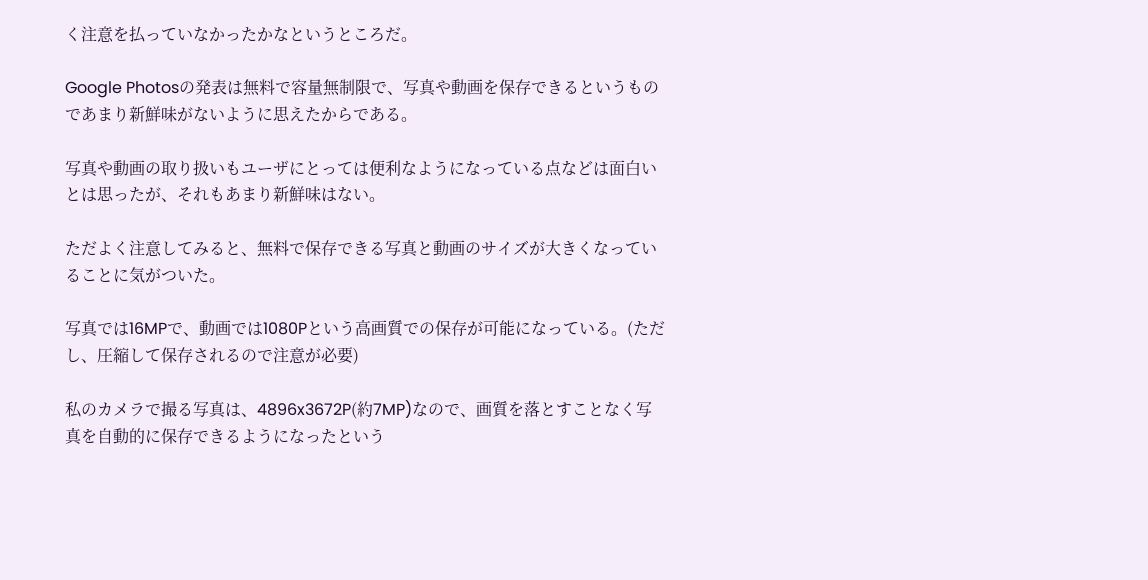く注意を払っていなかったかなというところだ。

Google Photosの発表は無料で容量無制限で、写真や動画を保存できるというものであまり新鮮味がないように思えたからである。

写真や動画の取り扱いもユーザにとっては便利なようになっている点などは面白いとは思ったが、それもあまり新鮮味はない。

ただよく注意してみると、無料で保存できる写真と動画のサイズが大きくなっていることに気がついた。

写真では16MPで、動画では1080Pという高画質での保存が可能になっている。(ただし、圧縮して保存されるので注意が必要)

私のカメラで撮る写真は、4896x3672P(約7MP)なので、画質を落とすことなく写真を自動的に保存できるようになったという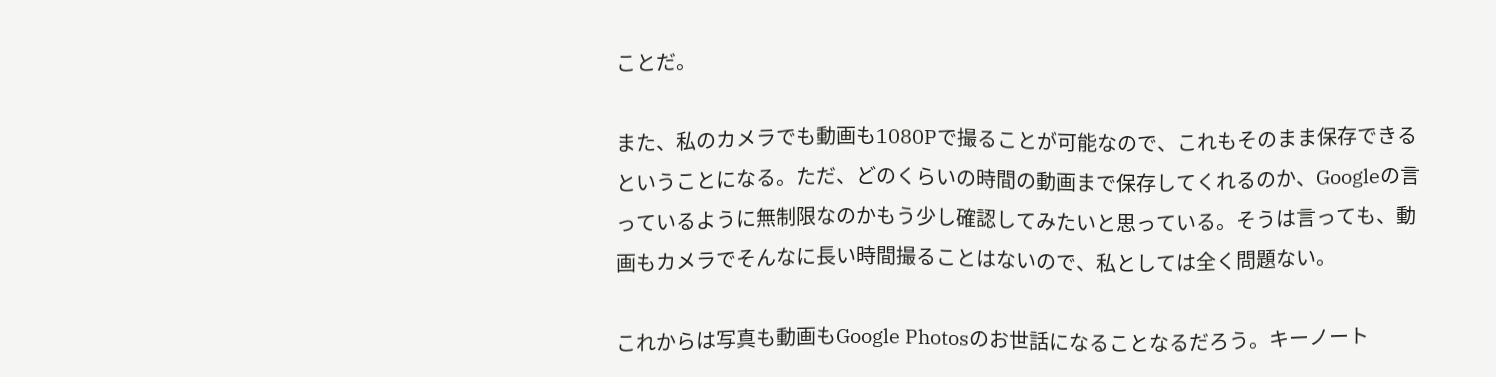ことだ。

また、私のカメラでも動画も1080Pで撮ることが可能なので、これもそのまま保存できるということになる。ただ、どのくらいの時間の動画まで保存してくれるのか、Googleの言っているように無制限なのかもう少し確認してみたいと思っている。そうは言っても、動画もカメラでそんなに長い時間撮ることはないので、私としては全く問題ない。

これからは写真も動画もGoogle Photosのお世話になることなるだろう。キーノート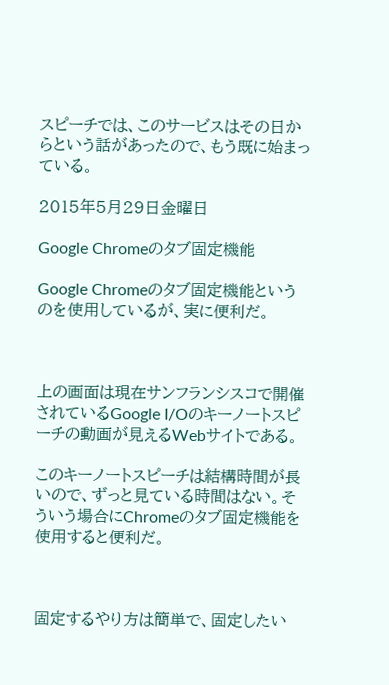スピーチでは、このサービスはその日からという話があったので、もう既に始まっている。

2015年5月29日金曜日

Google Chromeのタブ固定機能

Google Chromeのタブ固定機能というのを使用しているが、実に便利だ。



上の画面は現在サンフランシスコで開催されているGoogle I/Oのキーノートスピーチの動画が見えるWebサイトである。

このキーノートスピーチは結構時間が長いので、ずっと見ている時間はない。そういう場合にChromeのタブ固定機能を使用すると便利だ。



固定するやり方は簡単で、固定したい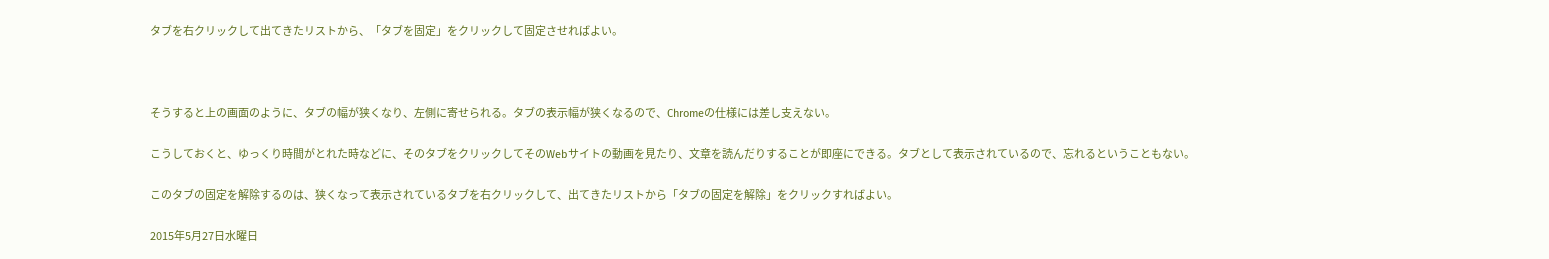タブを右クリックして出てきたリストから、「タブを固定」をクリックして固定させればよい。



そうすると上の画面のように、タブの幅が狭くなり、左側に寄せられる。タブの表示幅が狭くなるので、Chromeの仕様には差し支えない。

こうしておくと、ゆっくり時間がとれた時などに、そのタブをクリックしてそのWebサイトの動画を見たり、文章を読んだりすることが即座にできる。タブとして表示されているので、忘れるということもない。

このタブの固定を解除するのは、狭くなって表示されているタブを右クリックして、出てきたリストから「タブの固定を解除」をクリックすればよい。

2015年5月27日水曜日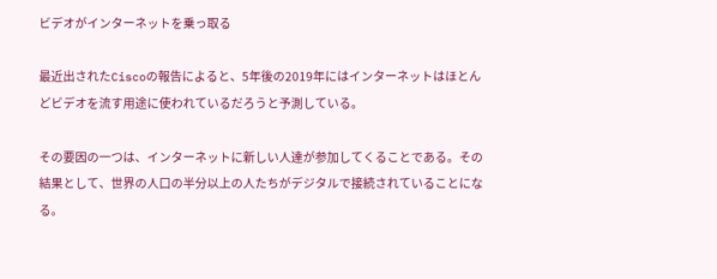ビデオがインターネットを乗っ取る

最近出されたCiscoの報告によると、5年後の2019年にはインターネットはほとんどビデオを流す用途に使われているだろうと予測している。

その要因の一つは、インターネットに新しい人達が参加してくることである。その結果として、世界の人口の半分以上の人たちがデジタルで接続されていることになる。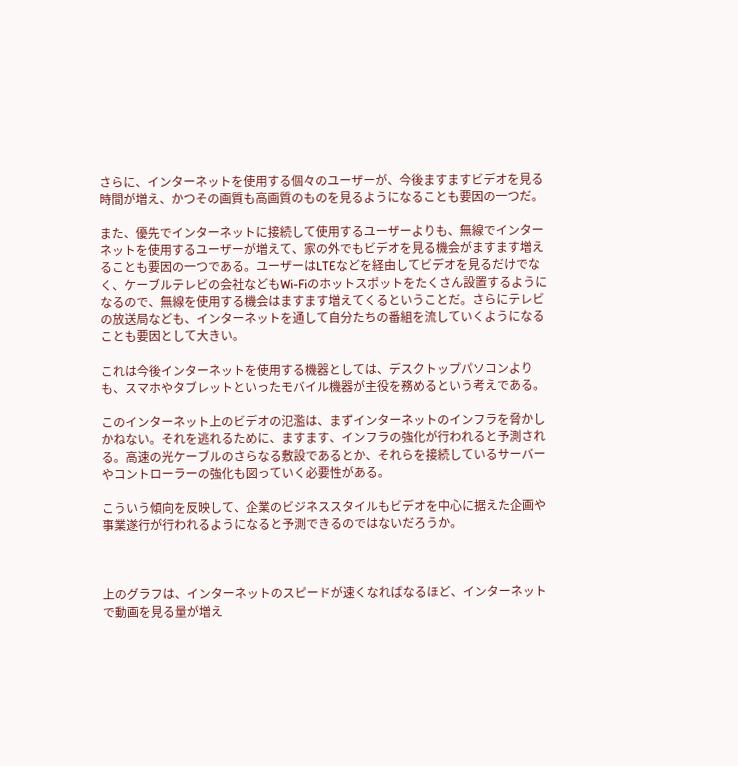さらに、インターネットを使用する個々のユーザーが、今後ますますビデオを見る時間が増え、かつその画質も高画質のものを見るようになることも要因の一つだ。

また、優先でインターネットに接続して使用するユーザーよりも、無線でインターネットを使用するユーザーが増えて、家の外でもビデオを見る機会がますます増えることも要因の一つである。ユーザーはLTEなどを経由してビデオを見るだけでなく、ケーブルテレビの会社などもWi-Fiのホットスポットをたくさん設置するようになるので、無線を使用する機会はますます増えてくるということだ。さらにテレビの放送局なども、インターネットを通して自分たちの番組を流していくようになることも要因として大きい。

これは今後インターネットを使用する機器としては、デスクトップパソコンよりも、スマホやタブレットといったモバイル機器が主役を務めるという考えである。

このインターネット上のビデオの氾濫は、まずインターネットのインフラを脅かしかねない。それを逃れるために、ますます、インフラの強化が行われると予測される。高速の光ケーブルのさらなる敷設であるとか、それらを接続しているサーバーやコントローラーの強化も図っていく必要性がある。

こういう傾向を反映して、企業のビジネススタイルもビデオを中心に据えた企画や事業遂行が行われるようになると予測できるのではないだろうか。



上のグラフは、インターネットのスピードが速くなればなるほど、インターネットで動画を見る量が増え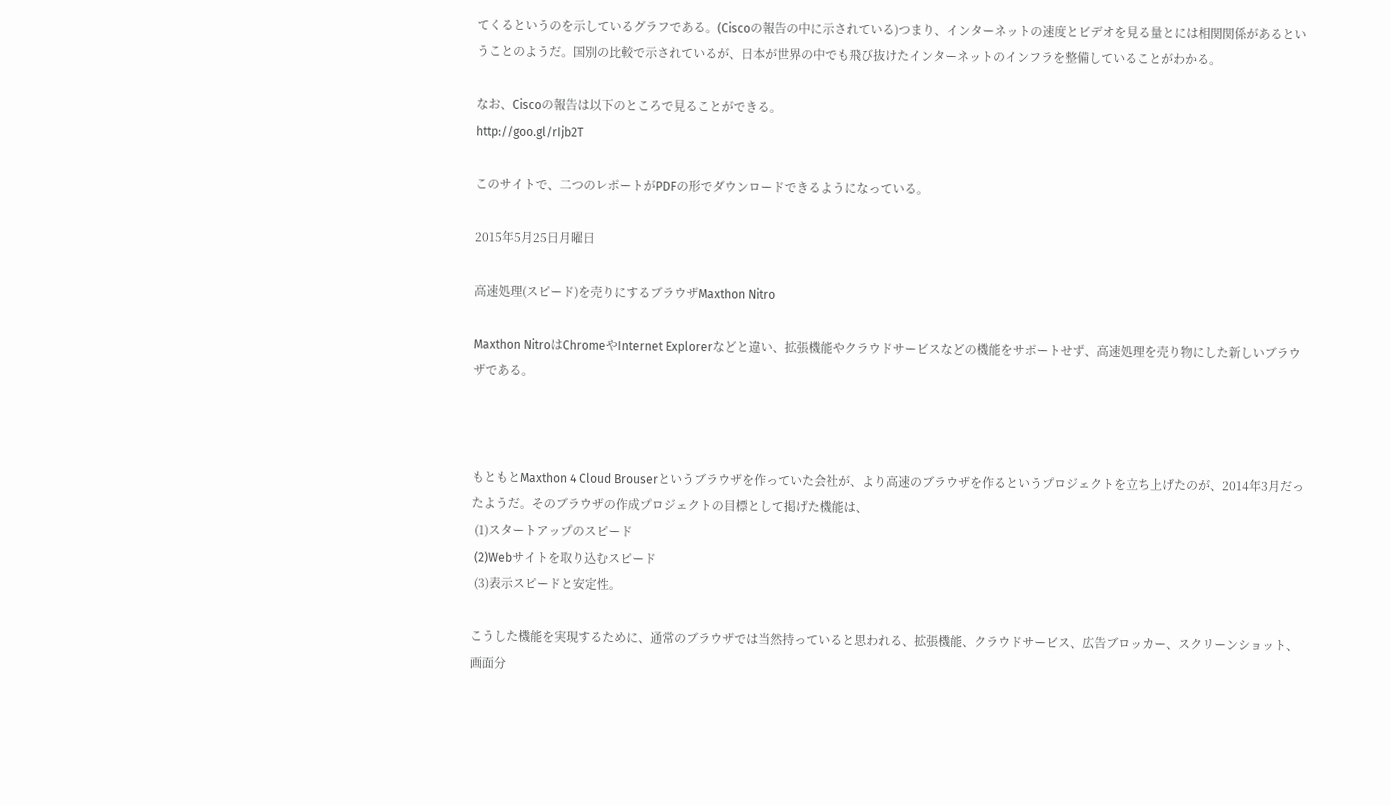てくるというのを示しているグラフである。(Ciscoの報告の中に示されている)つまり、インターネットの速度とビデオを見る量とには相関関係があるということのようだ。国別の比較で示されているが、日本が世界の中でも飛び抜けたインターネットのインフラを整備していることがわかる。

なお、Ciscoの報告は以下のところで見ることができる。
http://goo.gl/rIjb2T

このサイトで、二つのレポートがPDFの形でダウンロードできるようになっている。

2015年5月25日月曜日

高速処理(スピード)を売りにするブラウザMaxthon Nitro

Maxthon NitroはChromeやInternet Explorerなどと違い、拡張機能やクラウドサービスなどの機能をサポートせず、高速処理を売り物にした新しいブラウザである。



もともとMaxthon 4 Cloud Brouserというブラウザを作っていた会社が、より高速のブラウザを作るというプロジェクトを立ち上げたのが、2014年3月だったようだ。そのブラウザの作成プロジェクトの目標として掲げた機能は、
 (1)スタートアップのスピード
 (2)Webサイトを取り込むスピード
 (3)表示スピードと安定性。

こうした機能を実現するために、通常のブラウザでは当然持っていると思われる、拡張機能、クラウドサービス、広告ブロッカー、スクリーンショット、画面分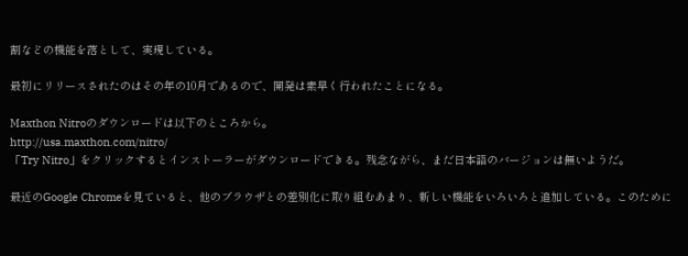割などの機能を落として、実現している。

最初にリリースされたのはその年の10月であるので、開発は素早く行われたことになる。

Maxthon Nitroのダウンロードは以下のところから。
http://usa.maxthon.com/nitro/
「Try Nitro」をクリックするとインストーラーがダウンロードできる。残念ながら、まだ日本語のバージョンは無いようだ。

最近のGoogle Chromeを見ていると、他のブラウザとの差別化に取り組むあまり、新しい機能をいろいろと追加している。このために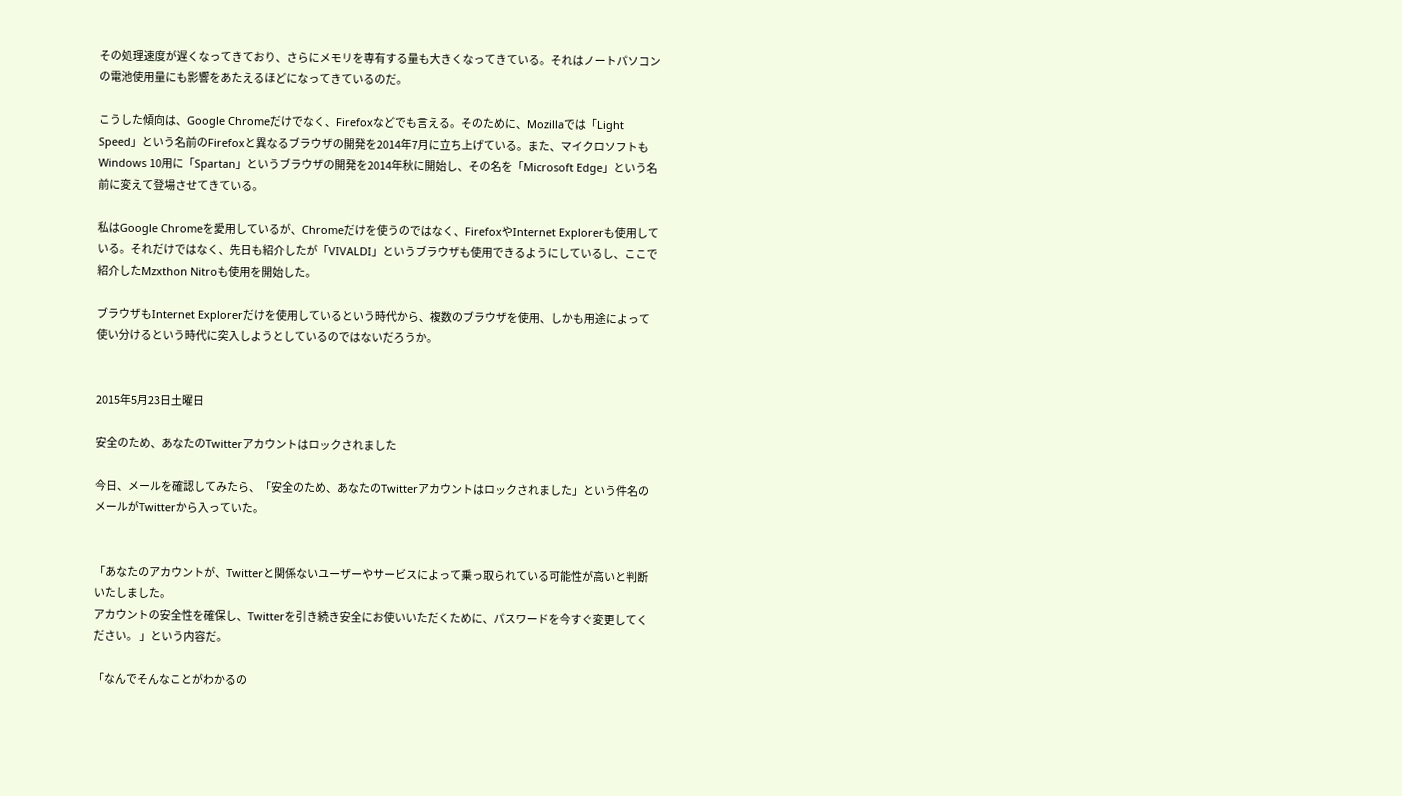その処理速度が遅くなってきており、さらにメモリを専有する量も大きくなってきている。それはノートパソコンの電池使用量にも影響をあたえるほどになってきているのだ。

こうした傾向は、Google Chromeだけでなく、Firefoxなどでも言える。そのために、Mozillaでは「Light Speed」という名前のFirefoxと異なるブラウザの開発を2014年7月に立ち上げている。また、マイクロソフトもWindows 10用に「Spartan」というブラウザの開発を2014年秋に開始し、その名を「Microsoft Edge」という名前に変えて登場させてきている。

私はGoogle Chromeを愛用しているが、Chromeだけを使うのではなく、FirefoxやInternet Explorerも使用している。それだけではなく、先日も紹介したが「VIVALDI」というブラウザも使用できるようにしているし、ここで紹介したMzxthon Nitroも使用を開始した。

ブラウザもInternet Explorerだけを使用しているという時代から、複数のブラウザを使用、しかも用途によって使い分けるという時代に突入しようとしているのではないだろうか。


2015年5月23日土曜日

安全のため、あなたのTwitterアカウントはロックされました

今日、メールを確認してみたら、「安全のため、あなたのTwitterアカウントはロックされました」という件名のメールがTwitterから入っていた。


「あなたのアカウントが、Twitterと関係ないユーザーやサービスによって乗っ取られている可能性が高いと判断いたしました。
アカウントの安全性を確保し、Twitterを引き続き安全にお使いいただくために、パスワードを今すぐ変更してください。 」という内容だ。

「なんでそんなことがわかるの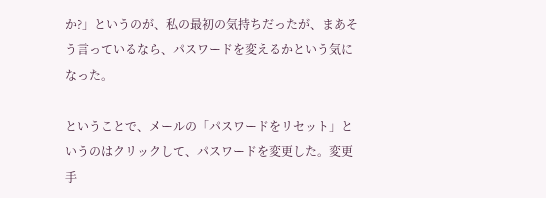か?」というのが、私の最初の気持ちだったが、まあそう言っているなら、パスワードを変えるかという気になった。

ということで、メールの「パスワードをリセット」というのはクリックして、パスワードを変更した。変更手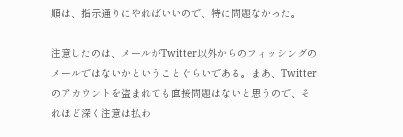順は、指示通りにやればいいので、特に問題なかった。

注意したのは、メールがTwitter以外からのフィッシングのメールではないかということぐらいである。まあ、Twitterのアカウントを盗まれても直接問題はないと思うので、それほど深く注意は払わ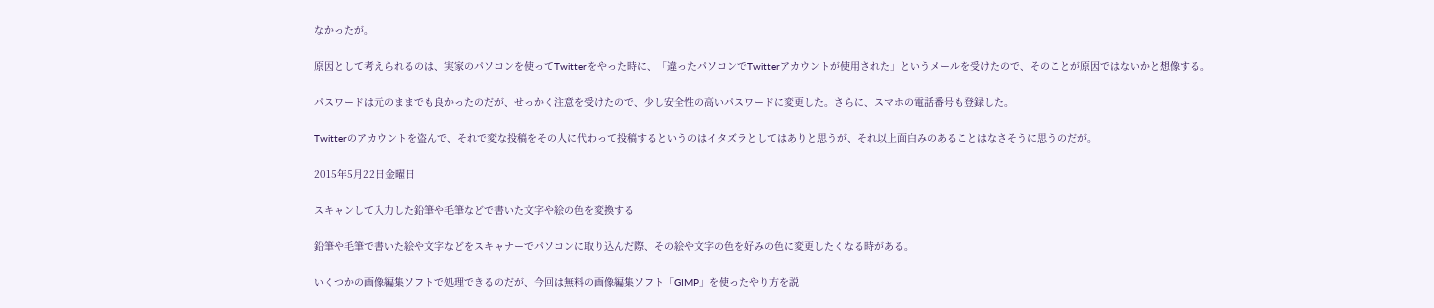なかったが。

原因として考えられるのは、実家のパソコンを使ってTwitterをやった時に、「違ったパソコンでTwitterアカウントが使用された」というメールを受けたので、そのことが原因ではないかと想像する。

パスワードは元のままでも良かったのだが、せっかく注意を受けたので、少し安全性の高いパスワードに変更した。さらに、スマホの電話番号も登録した。

Twitterのアカウントを盗んで、それで変な投稿をその人に代わって投稿するというのはイタズラとしてはありと思うが、それ以上面白みのあることはなさそうに思うのだが。

2015年5月22日金曜日

スキャンして入力した鉛筆や毛筆などで書いた文字や絵の色を変換する

鉛筆や毛筆で書いた絵や文字などをスキャナーでパソコンに取り込んだ際、その絵や文字の色を好みの色に変更したくなる時がある。

いくつかの画像編集ソフトで処理できるのだが、今回は無料の画像編集ソフト「GIMP」を使ったやり方を説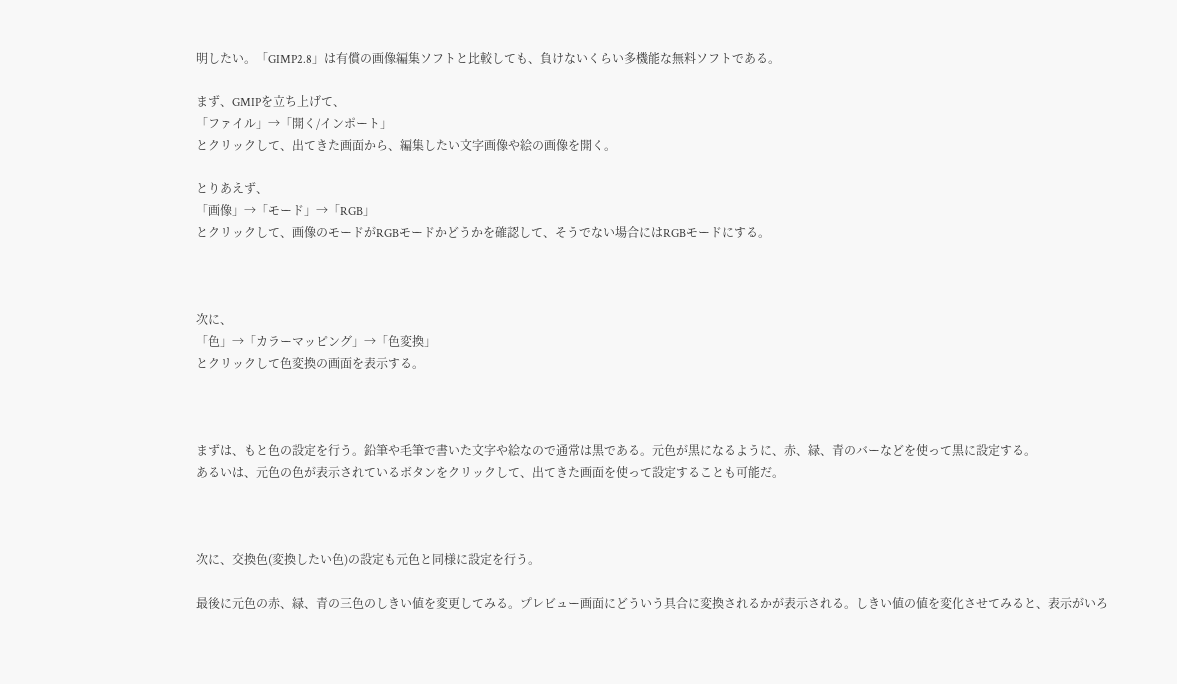明したい。「GIMP2.8」は有償の画像編集ソフトと比較しても、負けないくらい多機能な無料ソフトである。

まず、GMIPを立ち上げて、
「ファイル」→「開く/インポート」
とクリックして、出てきた画面から、編集したい文字画像や絵の画像を開く。

とりあえず、
「画像」→「モード」→「RGB」
とクリックして、画像のモードがRGBモードかどうかを確認して、そうでない場合にはRGBモードにする。



次に、
「色」→「カラーマッピング」→「色変換」
とクリックして色変換の画面を表示する。



まずは、もと色の設定を行う。鉛筆や毛筆で書いた文字や絵なので通常は黒である。元色が黒になるように、赤、緑、青のバーなどを使って黒に設定する。
あるいは、元色の色が表示されているボタンをクリックして、出てきた画面を使って設定することも可能だ。



次に、交換色(変換したい色)の設定も元色と同様に設定を行う。

最後に元色の赤、緑、青の三色のしきい値を変更してみる。プレビュー画面にどういう具合に変換されるかが表示される。しきい値の値を変化させてみると、表示がいろ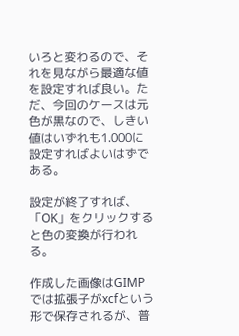いろと変わるので、それを見ながら最適な値を設定すれば良い。ただ、今回のケースは元色が黒なので、しきい値はいずれも1.000に設定すればよいはずである。

設定が終了すれば、「OK」をクリックすると色の変換が行われる。

作成した画像はGIMPでは拡張子がxcfという形で保存されるが、普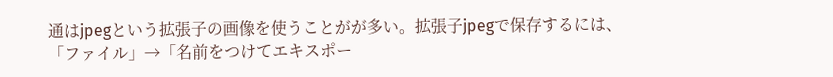通はjpegという拡張子の画像を使うことがが多い。拡張子jpegで保存するには、
「ファイル」→「名前をつけてエキスポー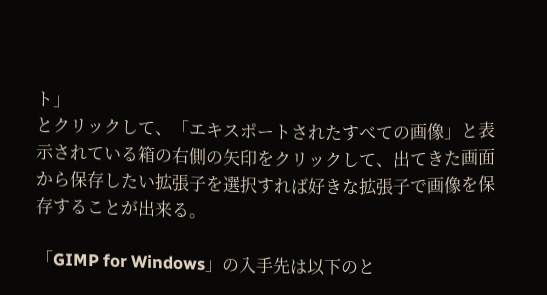ト」
とクリックして、「エキスポートされたすべての画像」と表示されている箱の右側の矢印をクリックして、出てきた画面から保存したい拡張子を選択すれば好きな拡張子で画像を保存することが出来る。

「GIMP for Windows」の入手先は以下のと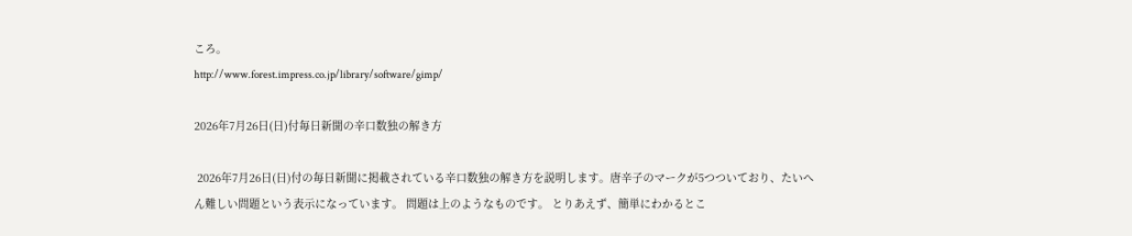ころ。
http://www.forest.impress.co.jp/library/software/gimp/

2026年7月26日(日)付毎日新聞の辛口数独の解き方

 2026年7月26日(日)付の毎日新聞に掲載されている辛口数独の解き方を説明します。唐辛子のマークが5つついており、たいへん難しい問題という表示になっています。 問題は上のようなものです。 とりあえず、簡単にわかるとこ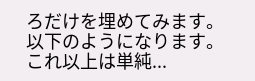ろだけを埋めてみます。以下のようになります。 これ以上は単純...